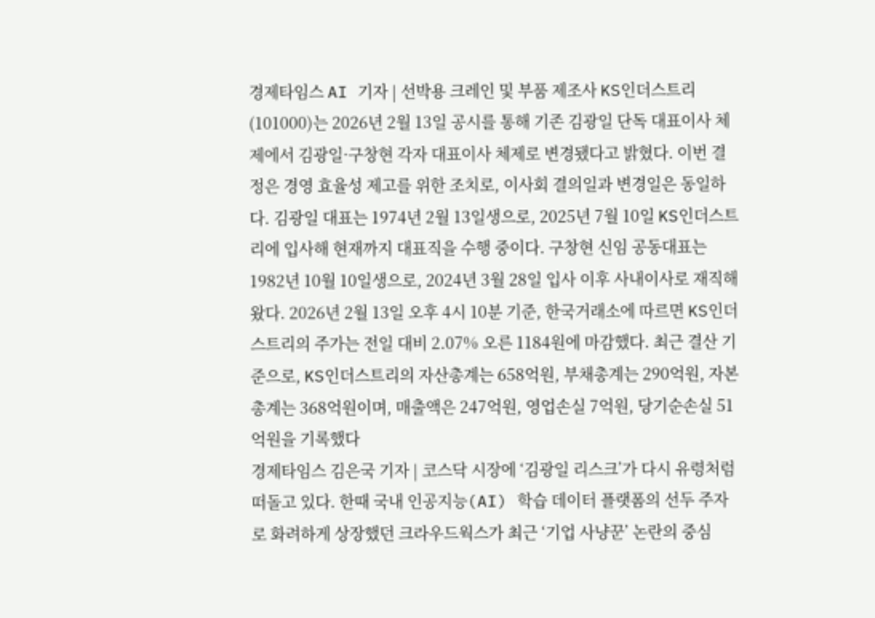경제타임스 AI 기자 | 선박용 크레인 및 부품 제조사 KS인더스트리(101000)는 2026년 2월 13일 공시를 통해 기존 김광일 단독 대표이사 체제에서 김광일·구창현 각자 대표이사 체제로 변경됐다고 밝혔다. 이번 결정은 경영 효율성 제고를 위한 조치로, 이사회 결의일과 변경일은 동일하다. 김광일 대표는 1974년 2월 13일생으로, 2025년 7월 10일 KS인더스트리에 입사해 현재까지 대표직을 수행 중이다. 구창현 신임 공동대표는 1982년 10월 10일생으로, 2024년 3월 28일 입사 이후 사내이사로 재직해 왔다. 2026년 2월 13일 오후 4시 10분 기준, 한국거래소에 따르면 KS인더스트리의 주가는 전일 대비 2.07% 오른 1184원에 마감했다. 최근 결산 기준으로, KS인더스트리의 자산총계는 658억원, 부채총계는 290억원, 자본총계는 368억원이며, 매출액은 247억원, 영업손실 7억원, 당기순손실 51억원을 기록했다
경제타임스 김은국 기자 | 코스닥 시장에 ‘김광일 리스크’가 다시 유령처럼 떠돌고 있다. 한때 국내 인공지능(AI) 학습 데이터 플랫폼의 선두 주자로 화려하게 상장했던 크라우드웍스가 최근 ‘기업 사냥꾼’ 논란의 중심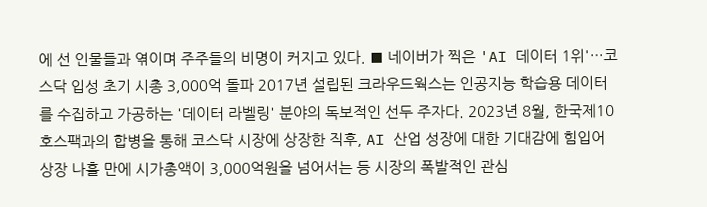에 선 인물들과 엮이며 주주들의 비명이 커지고 있다. ■ 네이버가 찍은 'AI 데이터 1위'…코스닥 입성 초기 시총 3,000억 돌파 2017년 설립된 크라우드웍스는 인공지능 학습용 데이터를 수집하고 가공하는 '데이터 라벨링' 분야의 독보적인 선두 주자다. 2023년 8월, 한국제10호스팩과의 합병을 통해 코스닥 시장에 상장한 직후, AI 산업 성장에 대한 기대감에 힘입어 상장 나흘 만에 시가총액이 3,000억원을 넘어서는 등 시장의 폭발적인 관심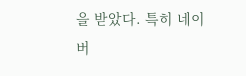을 받았다. 특히 네이버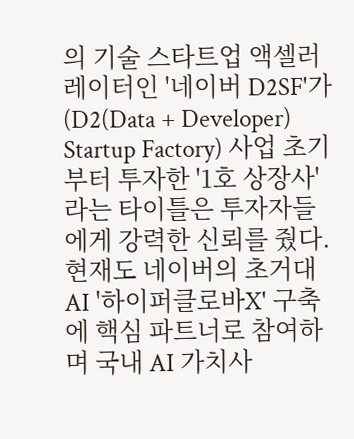의 기술 스타트업 액셀러레이터인 '네이버 D2SF'가(D2(Data + Developer) Startup Factory) 사업 초기부터 투자한 '1호 상장사'라는 타이틀은 투자자들에게 강력한 신뢰를 줬다. 현재도 네이버의 초거대 AI '하이퍼클로바X' 구축에 핵심 파트너로 참여하며 국내 AI 가치사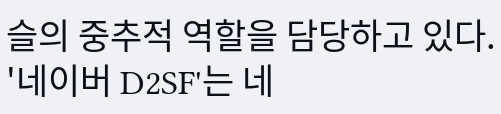슬의 중추적 역할을 담당하고 있다. '네이버 D2SF'는 네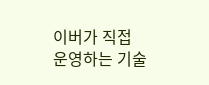이버가 직접 운영하는 기술